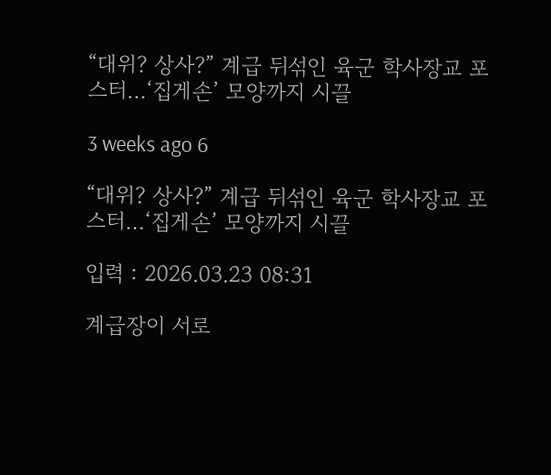“대위? 상사?” 계급 뒤섞인 육군 학사장교 포스터…‘집게손’ 모양까지 시끌

3 weeks ago 6

“대위? 상사?” 계급 뒤섞인 육군 학사장교 포스터…‘집게손’ 모양까지 시끌

입력 : 2026.03.23 08:31

계급장이 서로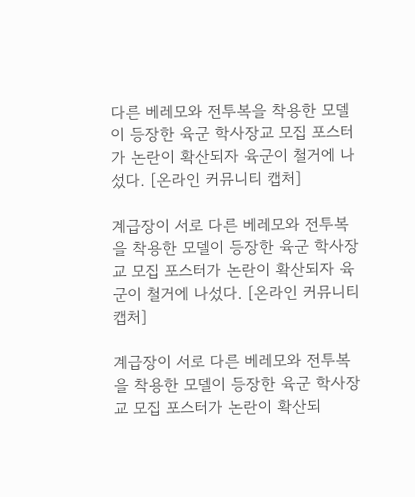다른 베레모와 전투복을 착용한 모델이 등장한 육군 학사장교 모집 포스터가 논란이 확산되자 육군이 철거에 나섰다. [온라인 커뮤니티 캡처]

계급장이 서로 다른 베레모와 전투복을 착용한 모델이 등장한 육군 학사장교 모집 포스터가 논란이 확산되자 육군이 철거에 나섰다. [온라인 커뮤니티 캡처]

계급장이 서로 다른 베레모와 전투복을 착용한 모델이 등장한 육군 학사장교 모집 포스터가 논란이 확산되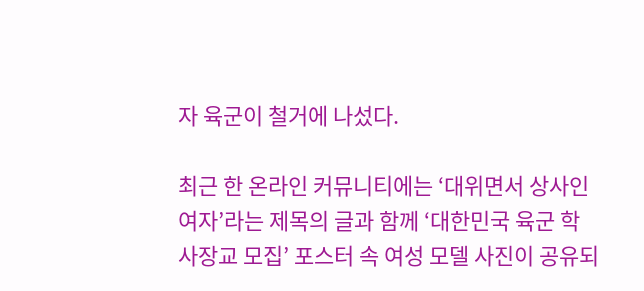자 육군이 철거에 나섰다.

최근 한 온라인 커뮤니티에는 ‘대위면서 상사인 여자’라는 제목의 글과 함께 ‘대한민국 육군 학사장교 모집’ 포스터 속 여성 모델 사진이 공유되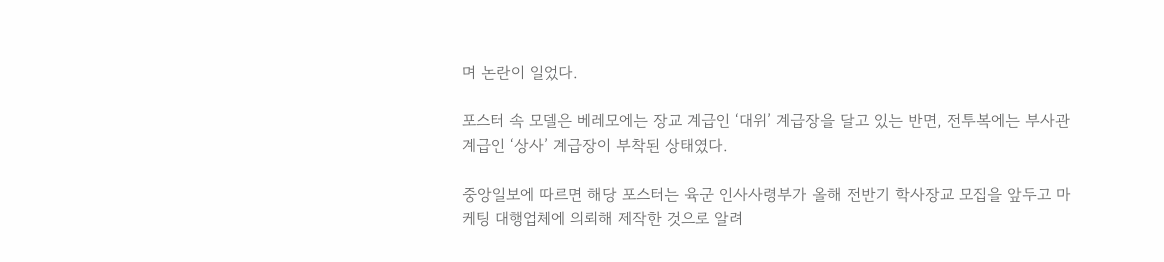며 논란이 일었다.

포스터 속 모델은 베레모에는 장교 계급인 ‘대위’ 계급장을 달고 있는 반면, 전투복에는 부사관 계급인 ‘상사’ 계급장이 부착된 상태였다.

중앙일보에 따르면 해당 포스터는 육군 인사사령부가 올해 전반기 학사장교 모집을 앞두고 마케팅 대행업체에 의뢰해 제작한 것으로 알려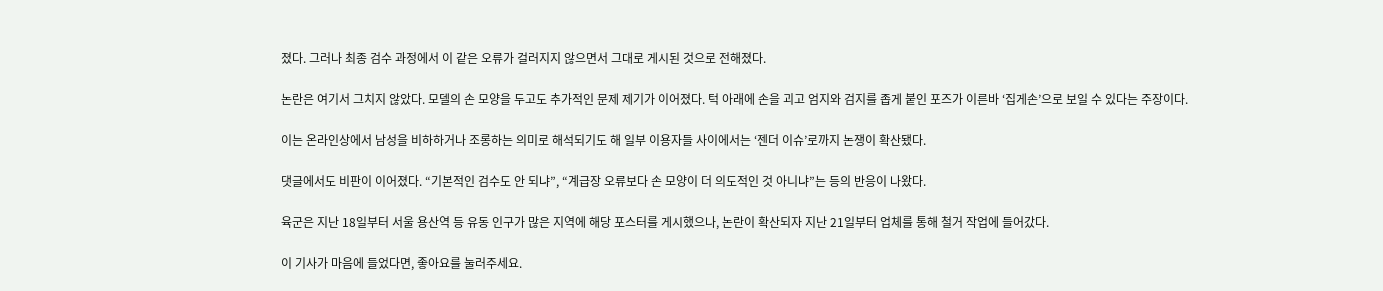졌다. 그러나 최종 검수 과정에서 이 같은 오류가 걸러지지 않으면서 그대로 게시된 것으로 전해졌다.

논란은 여기서 그치지 않았다. 모델의 손 모양을 두고도 추가적인 문제 제기가 이어졌다. 턱 아래에 손을 괴고 엄지와 검지를 좁게 붙인 포즈가 이른바 ‘집게손’으로 보일 수 있다는 주장이다.

이는 온라인상에서 남성을 비하하거나 조롱하는 의미로 해석되기도 해 일부 이용자들 사이에서는 ‘젠더 이슈’로까지 논쟁이 확산됐다.

댓글에서도 비판이 이어졌다. “기본적인 검수도 안 되냐”, “계급장 오류보다 손 모양이 더 의도적인 것 아니냐”는 등의 반응이 나왔다.

육군은 지난 18일부터 서울 용산역 등 유동 인구가 많은 지역에 해당 포스터를 게시했으나, 논란이 확산되자 지난 21일부터 업체를 통해 철거 작업에 들어갔다.

이 기사가 마음에 들었다면, 좋아요를 눌러주세요.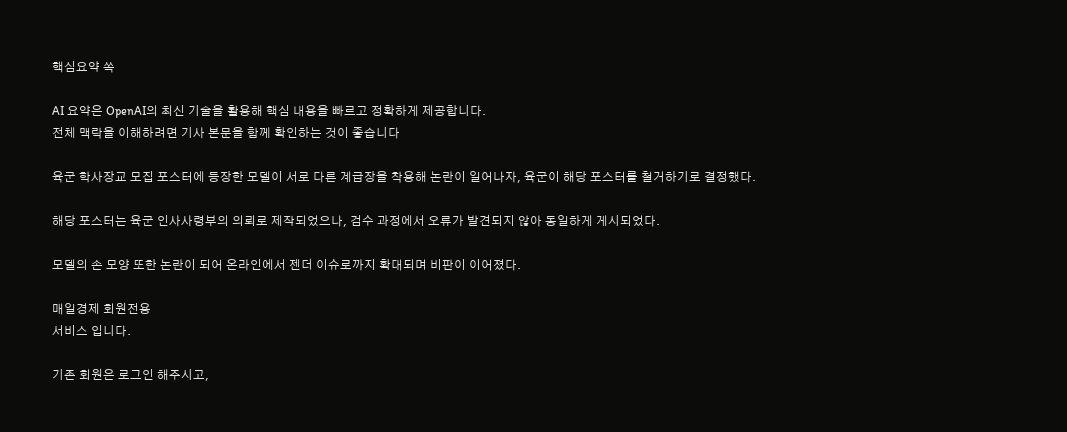핵심요약 쏙

AI 요약은 OpenAI의 최신 기술을 활용해 핵심 내용을 빠르고 정확하게 제공합니다.
전체 맥락을 이해하려면 기사 본문을 함께 확인하는 것이 좋습니다

육군 학사장교 모집 포스터에 등장한 모델이 서로 다른 계급장을 착용해 논란이 일어나자, 육군이 해당 포스터를 철거하기로 결정했다.

해당 포스터는 육군 인사사령부의 의뢰로 제작되었으나, 검수 과정에서 오류가 발견되지 않아 동일하게 게시되었다.

모델의 손 모양 또한 논란이 되어 온라인에서 젠더 이슈로까지 확대되며 비판이 이어졌다.

매일경제 회원전용
서비스 입니다.

기존 회원은 로그인 해주시고,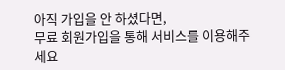아직 가입을 안 하셨다면,
무료 회원가입을 통해 서비스를 이용해주세요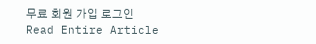무료 회원 가입 로그인
Read Entire Article